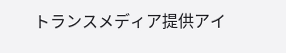トランスメディア提供アイ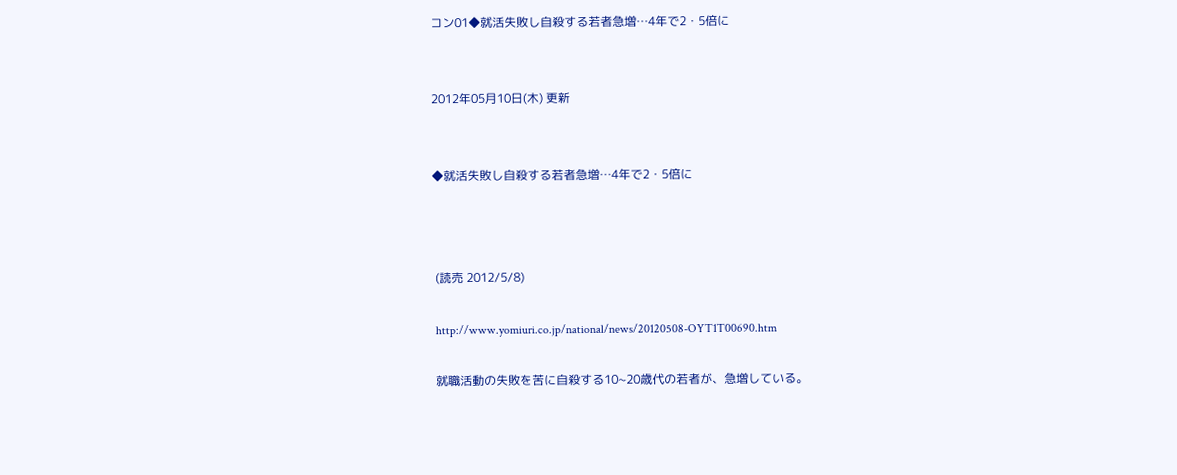コン01◆就活失敗し自殺する若者急増…4年で2・5倍に


2012年05月10日(木) 更新


◆就活失敗し自殺する若者急増…4年で2・5倍に



 (読売 2012/5/8)

 http://www.yomiuri.co.jp/national/news/20120508-OYT1T00690.htm

 就職活動の失敗を苦に自殺する10~20歳代の若者が、急増している。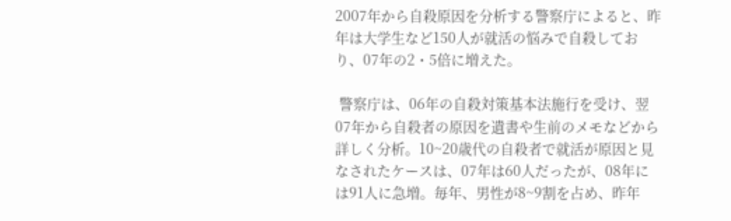2007年から自殺原因を分析する警察庁によると、昨年は大学生など150人が就活の悩みで自殺しており、07年の2・5倍に増えた。

 警察庁は、06年の自殺対策基本法施行を受け、翌07年から自殺者の原因を遺書や生前のメモなどから詳しく分析。10~20歳代の自殺者で就活が原因と見なされたケースは、07年は60人だったが、08年には91人に急増。毎年、男性が8~9割を占め、昨年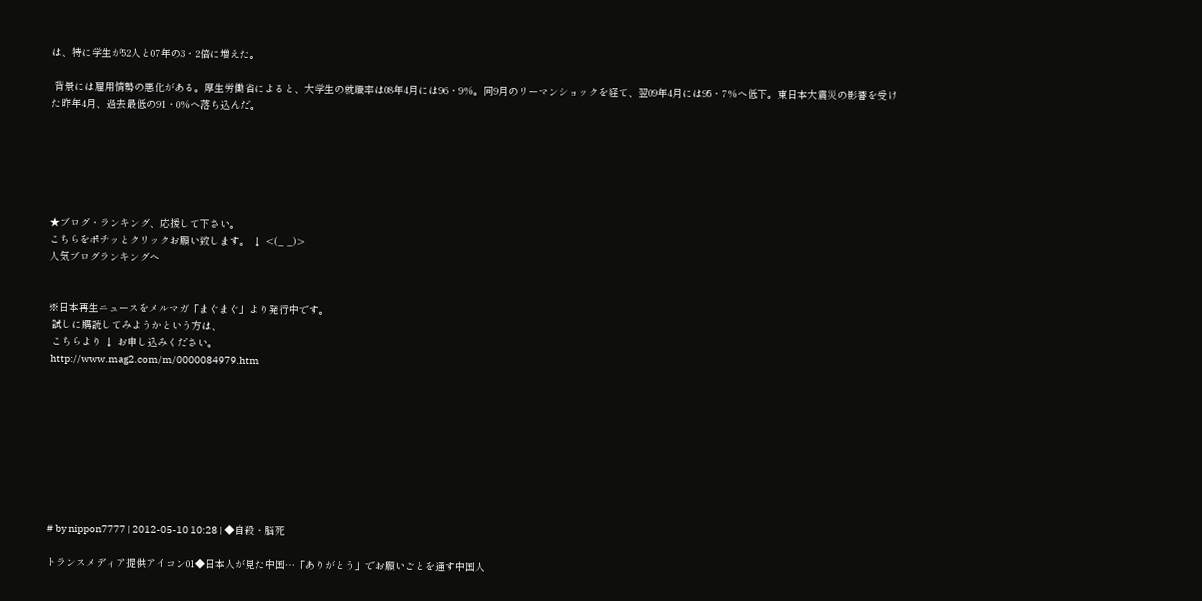は、特に学生が52人と07年の3・2倍に増えた。

 背景には雇用情勢の悪化がある。厚生労働省によると、大学生の就職率は08年4月には96・9%。同9月のリーマンショックを経て、翌09年4月には95・7%へ低下。東日本大震災の影響を受けた昨年4月、過去最低の91・0%へ落ち込んだ。






★ブログ・ランキング、応援して下さい。
こちらをポチッとクリックお願い致します。 ↓ <(_ _)>
人気ブログランキングへ


※日本再生ニュースをメルマガ「まぐまぐ」より発行中です。
 試しに購読してみようかという方は、
 こちらより ↓ お申し込みください。
 http://www.mag2.com/m/0000084979.htm









# by nippon7777 | 2012-05-10 10:28 | ◆自殺・脳死

トランスメディア提供アイコン01◆日本人が見た中国…「ありがとう」でお願いごとを通す中国人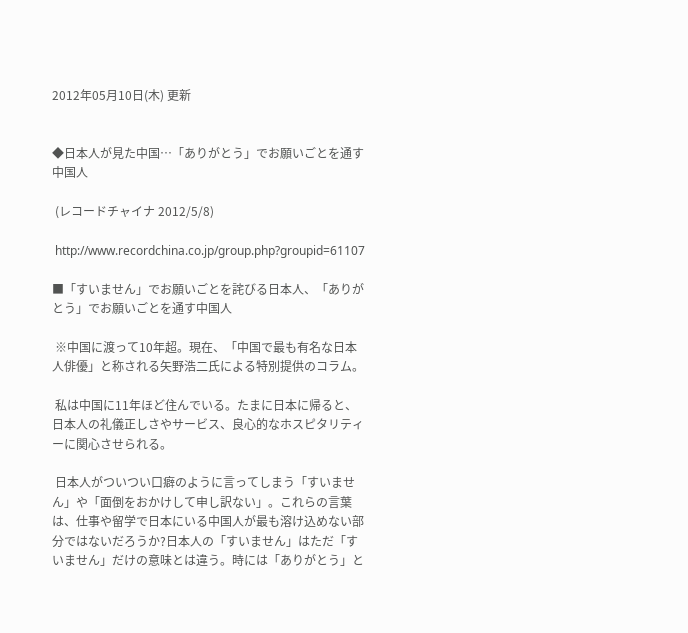2012年05月10日(木) 更新


◆日本人が見た中国…「ありがとう」でお願いごとを通す中国人

 (レコードチャイナ 2012/5/8)

 http://www.recordchina.co.jp/group.php?groupid=61107

■「すいません」でお願いごとを詫びる日本人、「ありがとう」でお願いごとを通す中国人

 ※中国に渡って10年超。現在、「中国で最も有名な日本人俳優」と称される矢野浩二氏による特別提供のコラム。

 私は中国に11年ほど住んでいる。たまに日本に帰ると、日本人の礼儀正しさやサービス、良心的なホスピタリティーに関心させられる。

 日本人がついつい口癖のように言ってしまう「すいません」や「面倒をおかけして申し訳ない」。これらの言葉は、仕事や留学で日本にいる中国人が最も溶け込めない部分ではないだろうか?日本人の「すいません」はただ「すいません」だけの意味とは違う。時には「ありがとう」と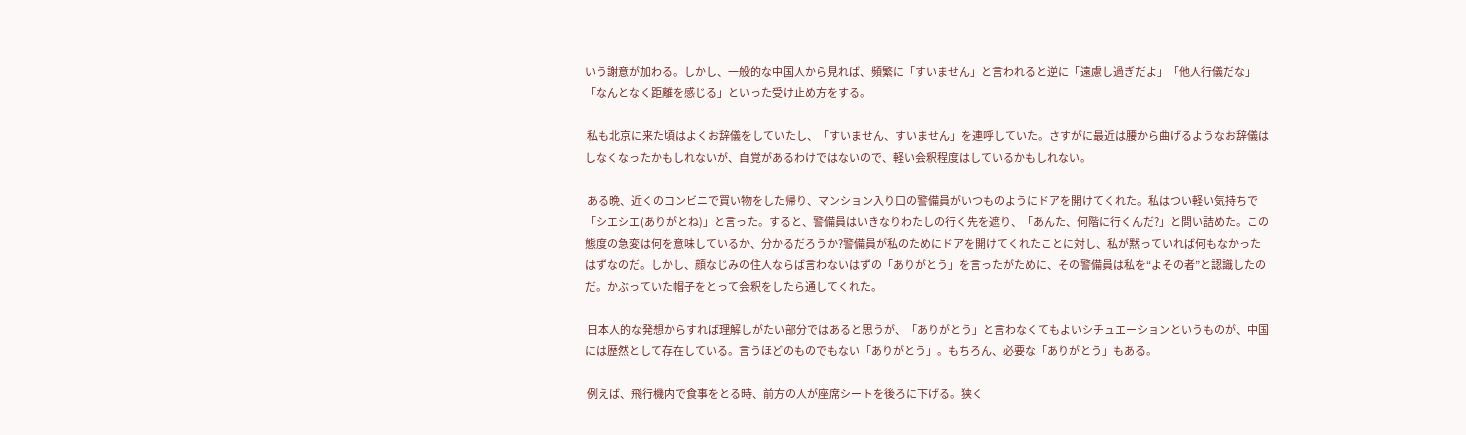いう謝意が加わる。しかし、一般的な中国人から見れば、頻繁に「すいません」と言われると逆に「遠慮し過ぎだよ」「他人行儀だな」「なんとなく距離を感じる」といった受け止め方をする。

 私も北京に来た頃はよくお辞儀をしていたし、「すいません、すいません」を連呼していた。さすがに最近は腰から曲げるようなお辞儀はしなくなったかもしれないが、自覚があるわけではないので、軽い会釈程度はしているかもしれない。

 ある晩、近くのコンビニで買い物をした帰り、マンション入り口の警備員がいつものようにドアを開けてくれた。私はつい軽い気持ちで「シエシエ(ありがとね)」と言った。すると、警備員はいきなりわたしの行く先を遮り、「あんた、何階に行くんだ?」と問い詰めた。この態度の急変は何を意味しているか、分かるだろうか?警備員が私のためにドアを開けてくれたことに対し、私が黙っていれば何もなかったはずなのだ。しかし、顔なじみの住人ならば言わないはずの「ありがとう」を言ったがために、その警備員は私を“よその者”と認識したのだ。かぶっていた帽子をとって会釈をしたら通してくれた。

 日本人的な発想からすれば理解しがたい部分ではあると思うが、「ありがとう」と言わなくてもよいシチュエーションというものが、中国には歴然として存在している。言うほどのものでもない「ありがとう」。もちろん、必要な「ありがとう」もある。

 例えば、飛行機内で食事をとる時、前方の人が座席シートを後ろに下げる。狭く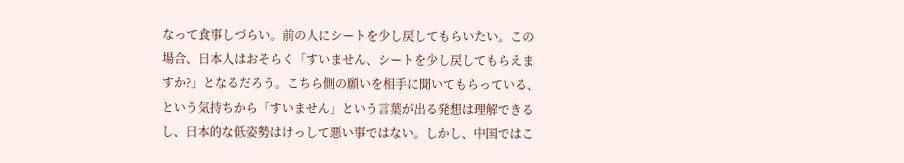なって食事しづらい。前の人にシートを少し戻してもらいたい。この場合、日本人はおそらく「すいません、シートを少し戻してもらえますか?」となるだろう。こちら側の願いを相手に聞いてもらっている、という気持ちから「すいません」という言葉が出る発想は理解できるし、日本的な低姿勢はけっして悪い事ではない。しかし、中国ではこ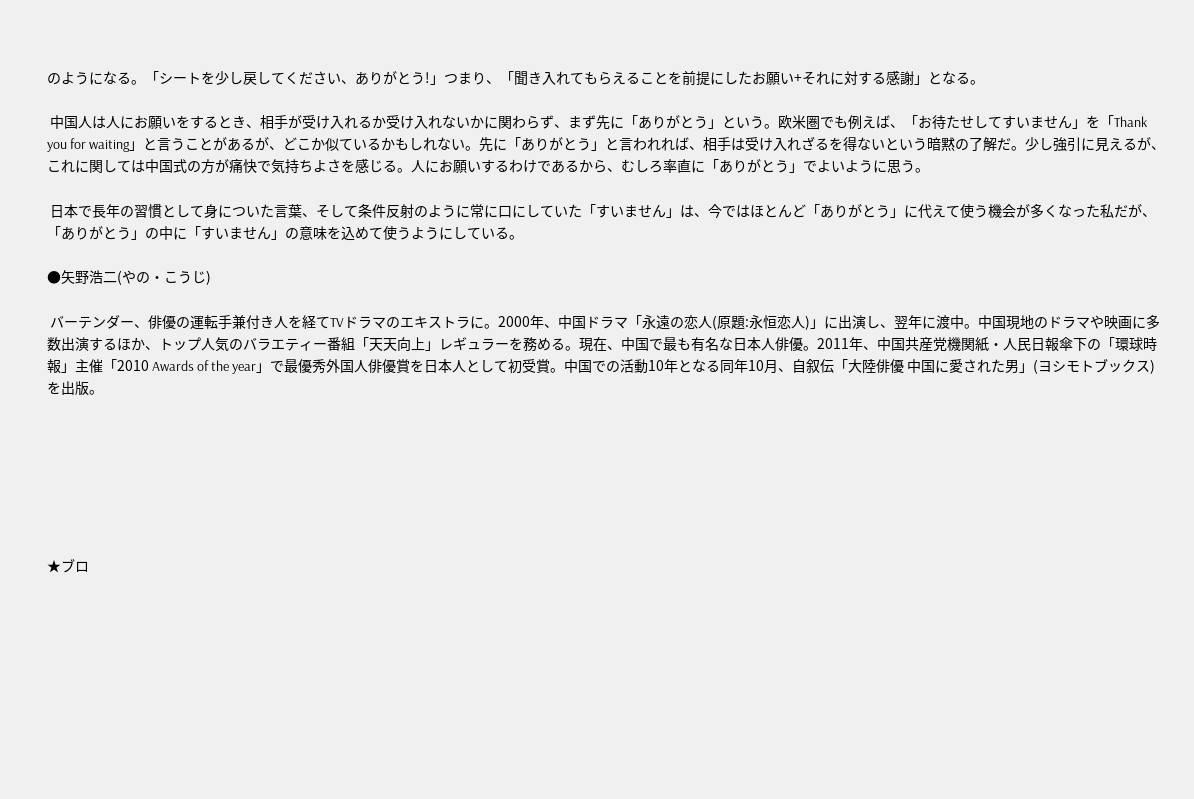のようになる。「シートを少し戻してください、ありがとう!」つまり、「聞き入れてもらえることを前提にしたお願い+それに対する感謝」となる。

 中国人は人にお願いをするとき、相手が受け入れるか受け入れないかに関わらず、まず先に「ありがとう」という。欧米圏でも例えば、「お待たせしてすいません」を「Thank you for waiting」と言うことがあるが、どこか似ているかもしれない。先に「ありがとう」と言われれば、相手は受け入れざるを得ないという暗黙の了解だ。少し強引に見えるが、これに関しては中国式の方が痛快で気持ちよさを感じる。人にお願いするわけであるから、むしろ率直に「ありがとう」でよいように思う。

 日本で長年の習慣として身についた言葉、そして条件反射のように常に口にしていた「すいません」は、今ではほとんど「ありがとう」に代えて使う機会が多くなった私だが、「ありがとう」の中に「すいません」の意味を込めて使うようにしている。

●矢野浩二(やの・こうじ)

 バーテンダー、俳優の運転手兼付き人を経てTVドラマのエキストラに。2000年、中国ドラマ「永遠の恋人(原題:永恒恋人)」に出演し、翌年に渡中。中国現地のドラマや映画に多数出演するほか、トップ人気のバラエティー番組「天天向上」レギュラーを務める。現在、中国で最も有名な日本人俳優。2011年、中国共産党機関紙・人民日報傘下の「環球時報」主催「2010 Awards of the year」で最優秀外国人俳優賞を日本人として初受賞。中国での活動10年となる同年10月、自叙伝「大陸俳優 中国に愛された男」(ヨシモトブックス)を出版。







★ブロ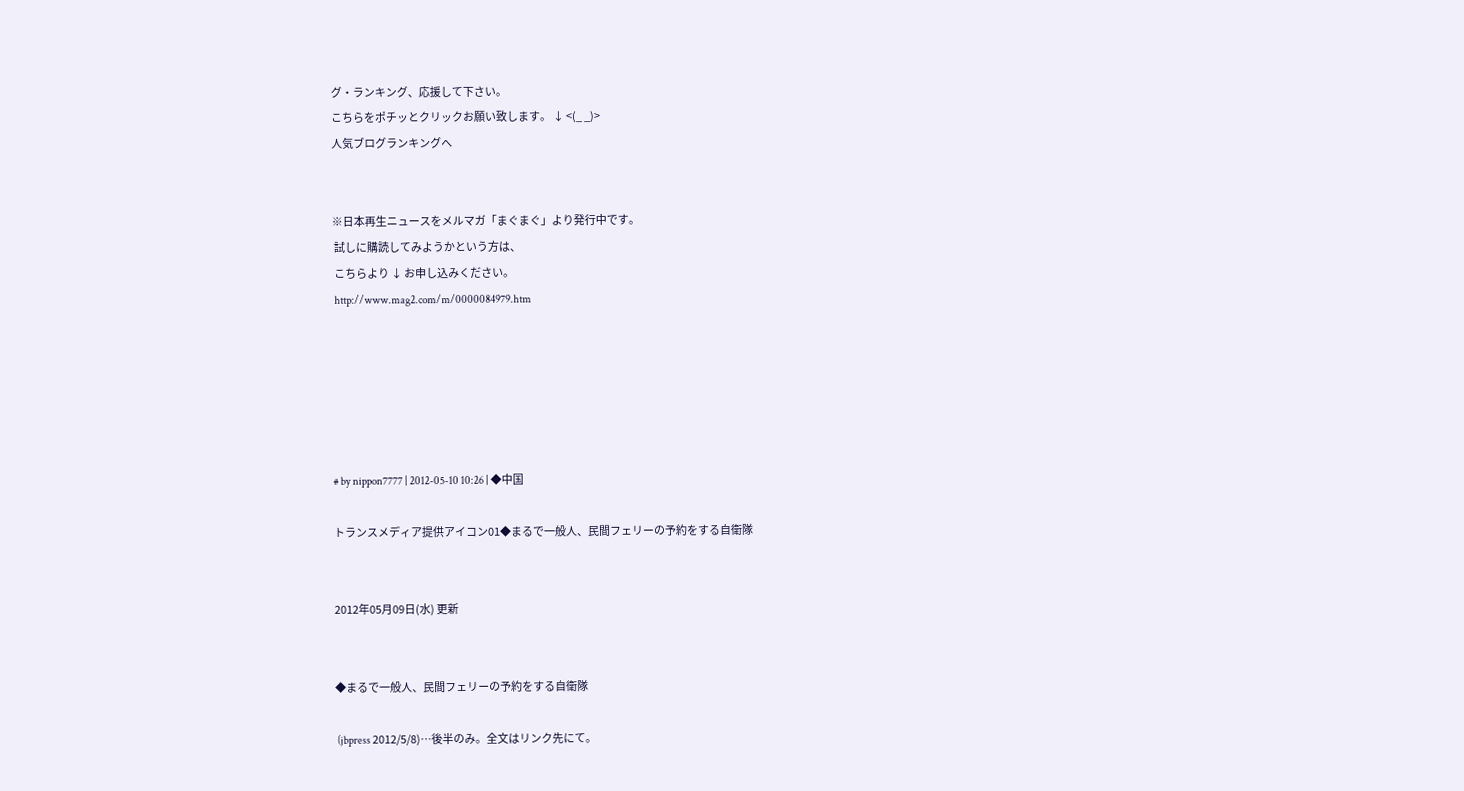グ・ランキング、応援して下さい。
こちらをポチッとクリックお願い致します。 ↓ <(_ _)>
人気ブログランキングへ


※日本再生ニュースをメルマガ「まぐまぐ」より発行中です。
 試しに購読してみようかという方は、
 こちらより ↓ お申し込みください。
 http://www.mag2.com/m/0000084979.htm






# by nippon7777 | 2012-05-10 10:26 | ◆中国

トランスメディア提供アイコン01◆まるで一般人、民間フェリーの予約をする自衛隊


2012年05月09日(水) 更新


◆まるで一般人、民間フェリーの予約をする自衛隊

 (jbpress 2012/5/8)…後半のみ。全文はリンク先にて。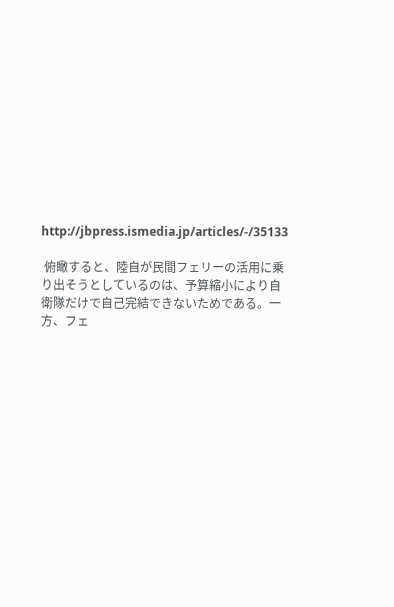http://jbpress.ismedia.jp/articles/-/35133

 俯瞰すると、陸自が民間フェリーの活用に乗り出そうとしているのは、予算縮小により自衛隊だけで自己完結できないためである。一方、フェ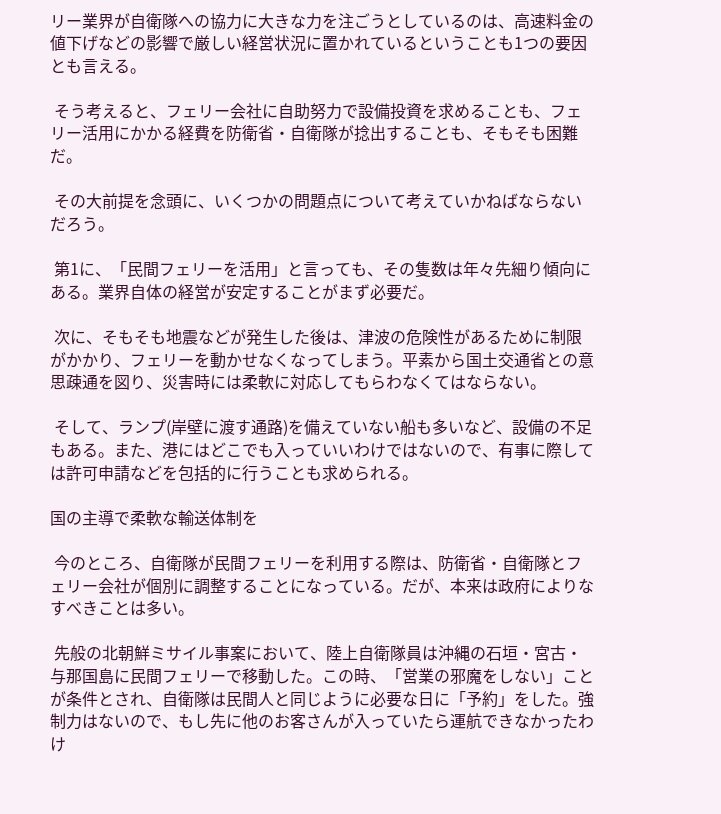リー業界が自衛隊への協力に大きな力を注ごうとしているのは、高速料金の値下げなどの影響で厳しい経営状況に置かれているということも1つの要因とも言える。

 そう考えると、フェリー会社に自助努力で設備投資を求めることも、フェリー活用にかかる経費を防衛省・自衛隊が捻出することも、そもそも困難だ。

 その大前提を念頭に、いくつかの問題点について考えていかねばならないだろう。

 第1に、「民間フェリーを活用」と言っても、その隻数は年々先細り傾向にある。業界自体の経営が安定することがまず必要だ。

 次に、そもそも地震などが発生した後は、津波の危険性があるために制限がかかり、フェリーを動かせなくなってしまう。平素から国土交通省との意思疎通を図り、災害時には柔軟に対応してもらわなくてはならない。

 そして、ランプ(岸壁に渡す通路)を備えていない船も多いなど、設備の不足もある。また、港にはどこでも入っていいわけではないので、有事に際しては許可申請などを包括的に行うことも求められる。

国の主導で柔軟な輸送体制を

 今のところ、自衛隊が民間フェリーを利用する際は、防衛省・自衛隊とフェリー会社が個別に調整することになっている。だが、本来は政府によりなすべきことは多い。

 先般の北朝鮮ミサイル事案において、陸上自衛隊員は沖縄の石垣・宮古・与那国島に民間フェリーで移動した。この時、「営業の邪魔をしない」ことが条件とされ、自衛隊は民間人と同じように必要な日に「予約」をした。強制力はないので、もし先に他のお客さんが入っていたら運航できなかったわけ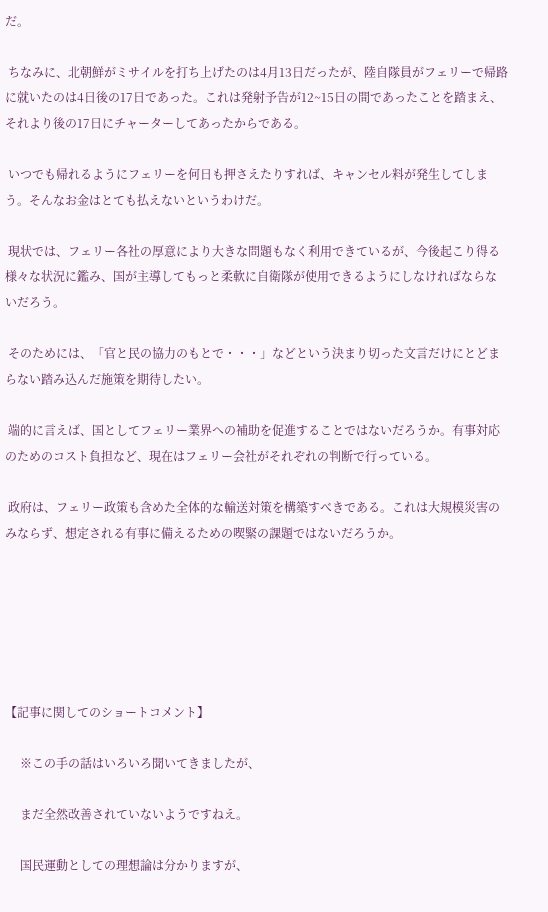だ。

 ちなみに、北朝鮮がミサイルを打ち上げたのは4月13日だったが、陸自隊員がフェリーで帰路に就いたのは4日後の17日であった。これは発射予告が12~15日の間であったことを踏まえ、それより後の17日にチャーターしてあったからである。

 いつでも帰れるようにフェリーを何日も押さえたりすれば、キャンセル料が発生してしまう。そんなお金はとても払えないというわけだ。

 現状では、フェリー各社の厚意により大きな問題もなく利用できているが、今後起こり得る様々な状況に鑑み、国が主導してもっと柔軟に自衛隊が使用できるようにしなければならないだろう。

 そのためには、「官と民の協力のもとで・・・」などという決まり切った文言だけにとどまらない踏み込んだ施策を期待したい。

 端的に言えば、国としてフェリー業界への補助を促進することではないだろうか。有事対応のためのコスト負担など、現在はフェリー会社がそれぞれの判断で行っている。

 政府は、フェリー政策も含めた全体的な輸送対策を構築すべきである。これは大規模災害のみならず、想定される有事に備えるための喫緊の課題ではないだろうか。






【記事に関してのショートコメント】

     ※この手の話はいろいろ聞いてきましたが、

     まだ全然改善されていないようですねえ。

     国民運動としての理想論は分かりますが、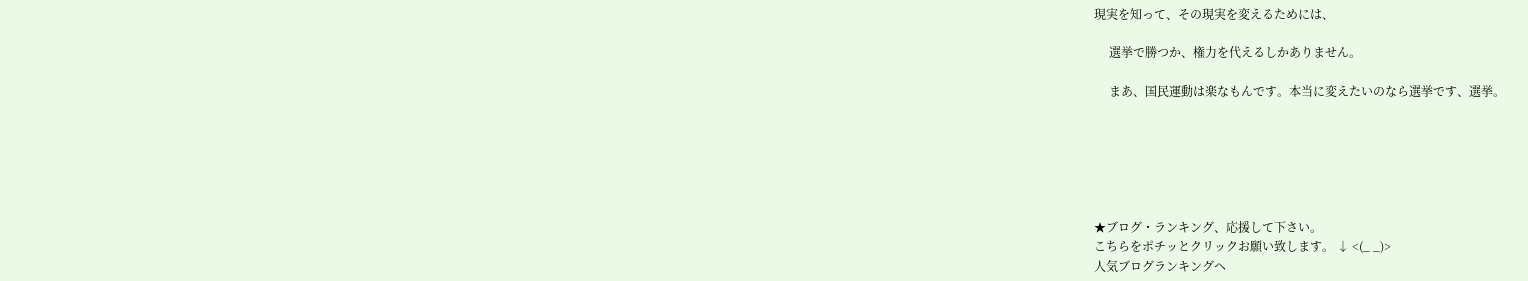現実を知って、その現実を変えるためには、

     選挙で勝つか、権力を代えるしかありません。

     まあ、国民運動は楽なもんです。本当に変えたいのなら選挙です、選挙。






★ブログ・ランキング、応援して下さい。
こちらをポチッとクリックお願い致します。 ↓ <(_ _)>
人気ブログランキングへ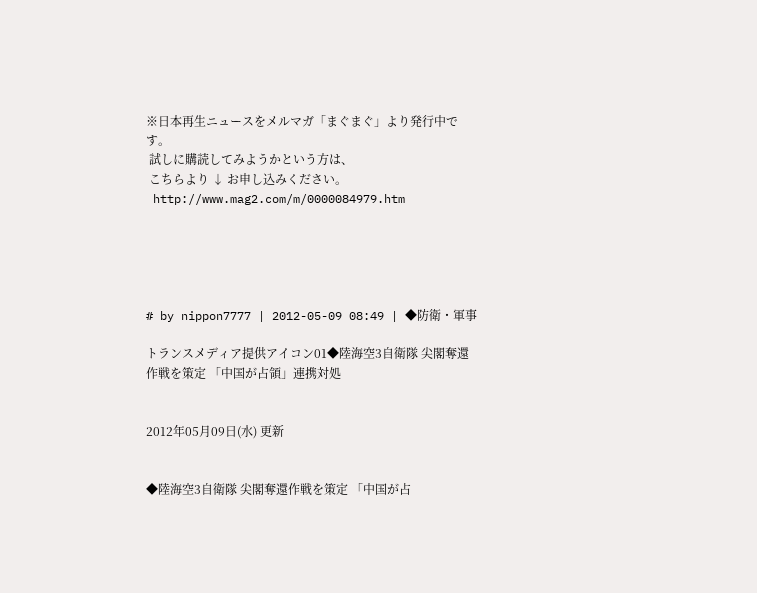※日本再生ニュースをメルマガ「まぐまぐ」より発行中です。
 試しに購読してみようかという方は、
 こちらより ↓ お申し込みください。
 http://www.mag2.com/m/0000084979.htm





# by nippon7777 | 2012-05-09 08:49 | ◆防衛・軍事

トランスメディア提供アイコン01◆陸海空3自衛隊 尖閣奪還作戦を策定 「中国が占領」連携対処


2012年05月09日(水) 更新


◆陸海空3自衛隊 尖閣奪還作戦を策定 「中国が占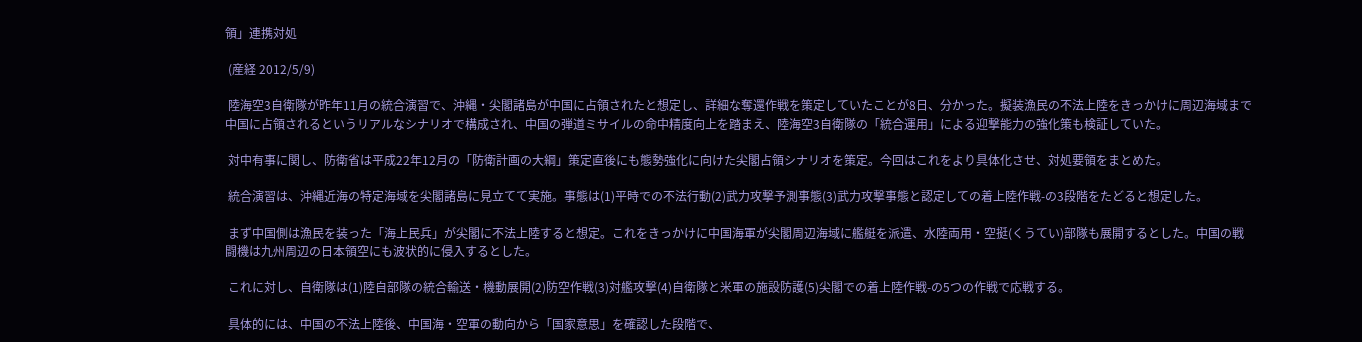領」連携対処

 (産経 2012/5/9)

 陸海空3自衛隊が昨年11月の統合演習で、沖縄・尖閣諸島が中国に占領されたと想定し、詳細な奪還作戦を策定していたことが8日、分かった。擬装漁民の不法上陸をきっかけに周辺海域まで中国に占領されるというリアルなシナリオで構成され、中国の弾道ミサイルの命中精度向上を踏まえ、陸海空3自衛隊の「統合運用」による迎撃能力の強化策も検証していた。

 対中有事に関し、防衛省は平成22年12月の「防衛計画の大綱」策定直後にも態勢強化に向けた尖閣占領シナリオを策定。今回はこれをより具体化させ、対処要領をまとめた。

 統合演習は、沖縄近海の特定海域を尖閣諸島に見立てて実施。事態は(1)平時での不法行動(2)武力攻撃予測事態(3)武力攻撃事態と認定しての着上陸作戦-の3段階をたどると想定した。

 まず中国側は漁民を装った「海上民兵」が尖閣に不法上陸すると想定。これをきっかけに中国海軍が尖閣周辺海域に艦艇を派遣、水陸両用・空挺(くうてい)部隊も展開するとした。中国の戦闘機は九州周辺の日本領空にも波状的に侵入するとした。

 これに対し、自衛隊は(1)陸自部隊の統合輸送・機動展開(2)防空作戦(3)対艦攻撃(4)自衛隊と米軍の施設防護(5)尖閣での着上陸作戦-の5つの作戦で応戦する。

 具体的には、中国の不法上陸後、中国海・空軍の動向から「国家意思」を確認した段階で、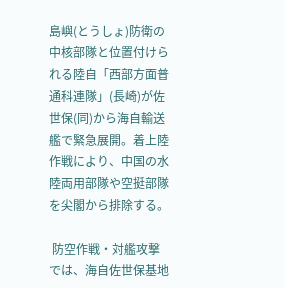島嶼(とうしょ)防衛の中核部隊と位置付けられる陸自「西部方面普通科連隊」(長崎)が佐世保(同)から海自輸送艦で緊急展開。着上陸作戦により、中国の水陸両用部隊や空挺部隊を尖閣から排除する。

 防空作戦・対艦攻撃では、海自佐世保基地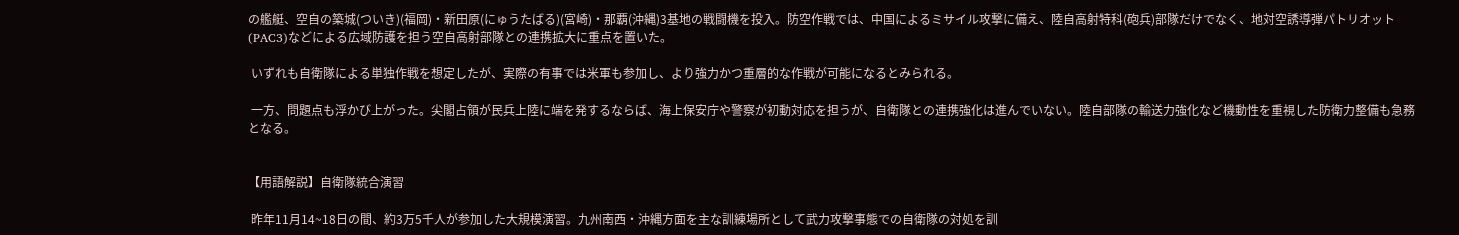の艦艇、空自の築城(ついき)(福岡)・新田原(にゅうたばる)(宮崎)・那覇(沖縄)3基地の戦闘機を投入。防空作戦では、中国によるミサイル攻撃に備え、陸自高射特科(砲兵)部隊だけでなく、地対空誘導弾パトリオット(PAC3)などによる広域防護を担う空自高射部隊との連携拡大に重点を置いた。

 いずれも自衛隊による単独作戦を想定したが、実際の有事では米軍も参加し、より強力かつ重層的な作戦が可能になるとみられる。

 一方、問題点も浮かび上がった。尖閣占領が民兵上陸に端を発するならば、海上保安庁や警察が初動対応を担うが、自衛隊との連携強化は進んでいない。陸自部隊の輸送力強化など機動性を重視した防衛力整備も急務となる。


【用語解説】自衛隊統合演習

 昨年11月14~18日の間、約3万5千人が参加した大規模演習。九州南西・沖縄方面を主な訓練場所として武力攻撃事態での自衛隊の対処を訓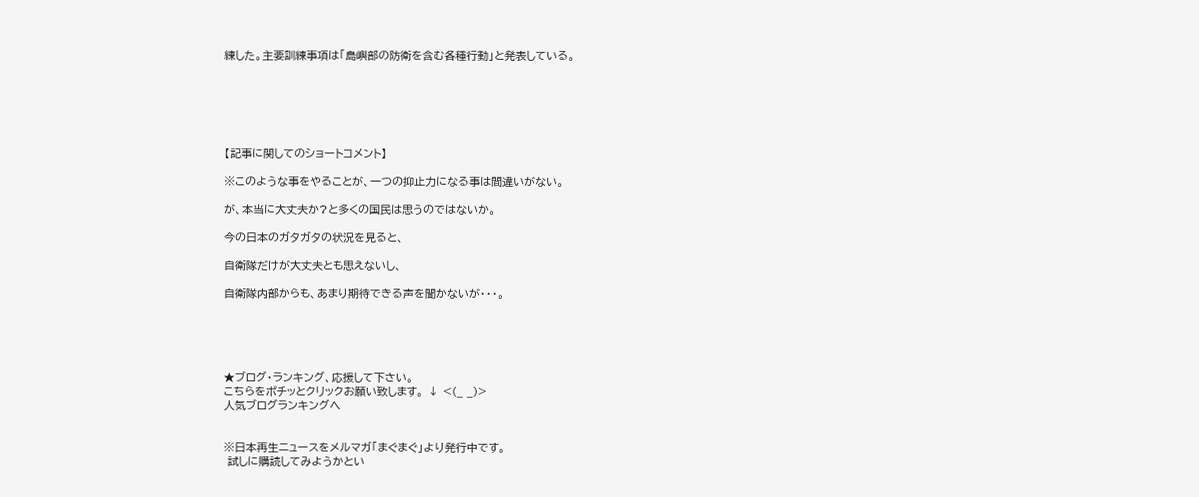練した。主要訓練事項は「島嶼部の防衛を含む各種行動」と発表している。






【記事に関してのショートコメント】

※このような事をやることが、一つの抑止力になる事は間違いがない。

が、本当に大丈夫か?と多くの国民は思うのではないか。

今の日本のガタガタの状況を見ると、

自衛隊だけが大丈夫とも思えないし、

自衛隊内部からも、あまり期待できる声を聞かないが・・・。





★ブログ・ランキング、応援して下さい。
こちらをポチッとクリックお願い致します。 ↓ <(_ _)>
人気ブログランキングへ


※日本再生ニュースをメルマガ「まぐまぐ」より発行中です。
 試しに購読してみようかとい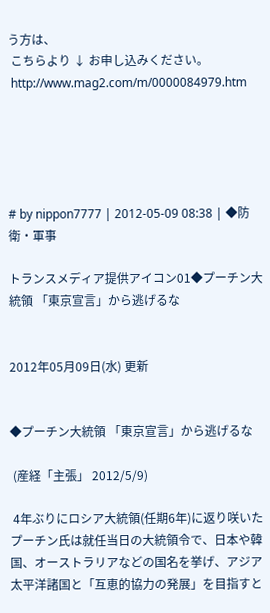う方は、
 こちらより ↓ お申し込みください。
 http://www.mag2.com/m/0000084979.htm





# by nippon7777 | 2012-05-09 08:38 | ◆防衛・軍事

トランスメディア提供アイコン01◆プーチン大統領 「東京宣言」から逃げるな


2012年05月09日(水) 更新


◆プーチン大統領 「東京宣言」から逃げるな

 (産経「主張」 2012/5/9)

 4年ぶりにロシア大統領(任期6年)に返り咲いたプーチン氏は就任当日の大統領令で、日本や韓国、オーストラリアなどの国名を挙げ、アジア太平洋諸国と「互恵的協力の発展」を目指すと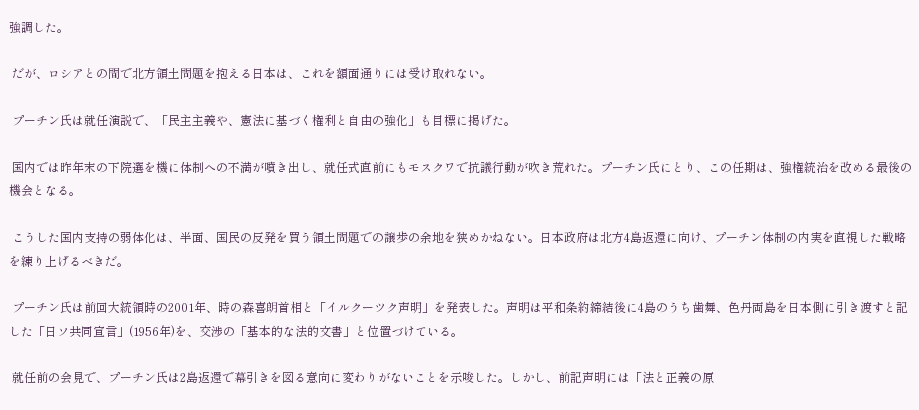強調した。

 だが、ロシアとの間で北方領土問題を抱える日本は、これを額面通りには受け取れない。

 プーチン氏は就任演説で、「民主主義や、憲法に基づく権利と自由の強化」も目標に掲げた。

 国内では昨年末の下院選を機に体制への不満が噴き出し、就任式直前にもモスクワで抗議行動が吹き荒れた。プーチン氏にとり、この任期は、強権統治を改める最後の機会となる。

 こうした国内支持の弱体化は、半面、国民の反発を買う領土問題での譲歩の余地を狭めかねない。日本政府は北方4島返還に向け、プーチン体制の内実を直視した戦略を練り上げるべきだ。

 プーチン氏は前回大統領時の2001年、時の森喜朗首相と「イルクーツク声明」を発表した。声明は平和条約締結後に4島のうち歯舞、色丹両島を日本側に引き渡すと記した「日ソ共同宣言」(1956年)を、交渉の「基本的な法的文書」と位置づけている。

 就任前の会見で、プーチン氏は2島返還で幕引きを図る意向に変わりがないことを示唆した。しかし、前記声明には「法と正義の原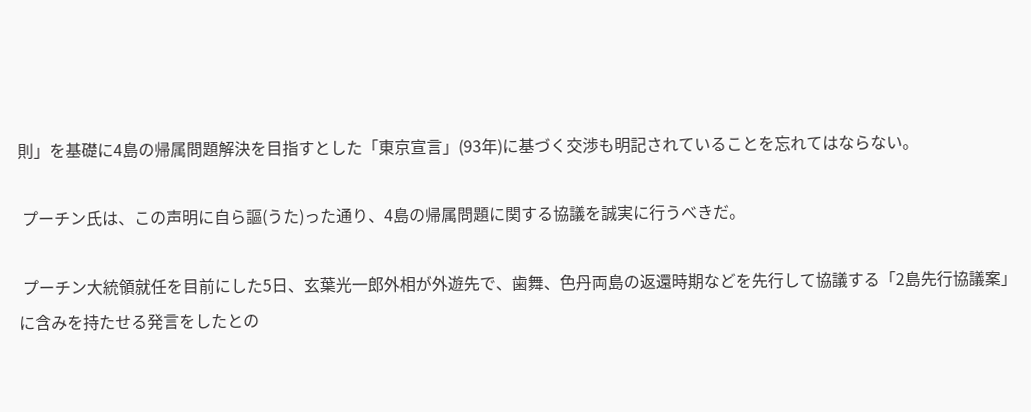則」を基礎に4島の帰属問題解決を目指すとした「東京宣言」(93年)に基づく交渉も明記されていることを忘れてはならない。

 プーチン氏は、この声明に自ら謳(うた)った通り、4島の帰属問題に関する協議を誠実に行うべきだ。

 プーチン大統領就任を目前にした5日、玄葉光一郎外相が外遊先で、歯舞、色丹両島の返還時期などを先行して協議する「2島先行協議案」に含みを持たせる発言をしたとの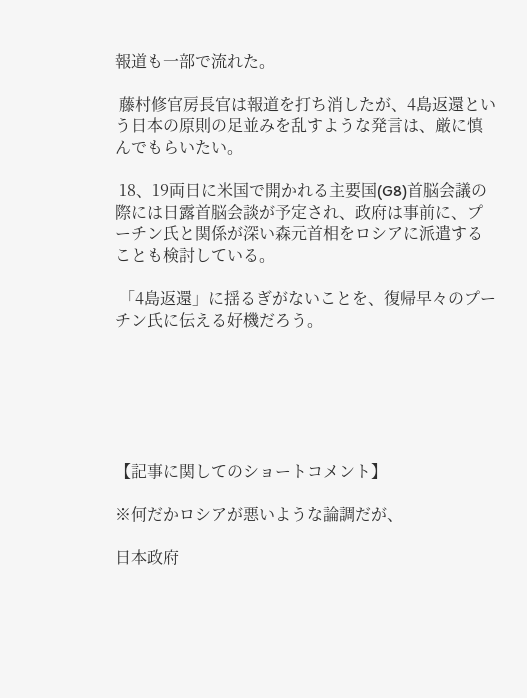報道も一部で流れた。

 藤村修官房長官は報道を打ち消したが、4島返還という日本の原則の足並みを乱すような発言は、厳に慎んでもらいたい。

 18、19両日に米国で開かれる主要国(G8)首脳会議の際には日露首脳会談が予定され、政府は事前に、プーチン氏と関係が深い森元首相をロシアに派遣することも検討している。

 「4島返還」に揺るぎがないことを、復帰早々のプーチン氏に伝える好機だろう。






【記事に関してのショートコメント】

※何だかロシアが悪いような論調だが、

日本政府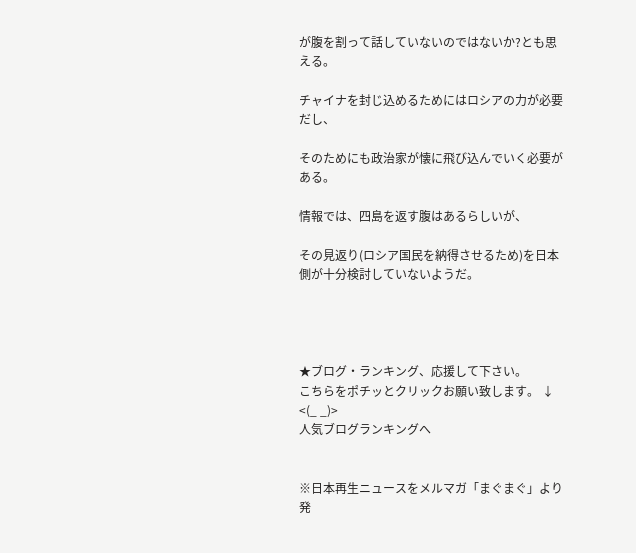が腹を割って話していないのではないか?とも思える。

チャイナを封じ込めるためにはロシアの力が必要だし、

そのためにも政治家が懐に飛び込んでいく必要がある。

情報では、四島を返す腹はあるらしいが、

その見返り(ロシア国民を納得させるため)を日本側が十分検討していないようだ。




★ブログ・ランキング、応援して下さい。
こちらをポチッとクリックお願い致します。 ↓ <(_ _)>
人気ブログランキングへ


※日本再生ニュースをメルマガ「まぐまぐ」より発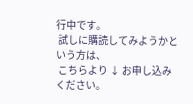行中です。
 試しに購読してみようかという方は、
 こちらより ↓ お申し込みください。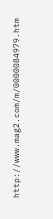http://www.mag2.com/m/0000084979.htm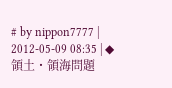# by nippon7777 | 2012-05-09 08:35 | ◆領土・領海問題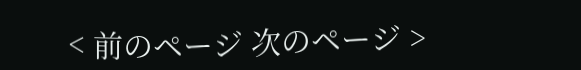< 前のページ 次のページ >